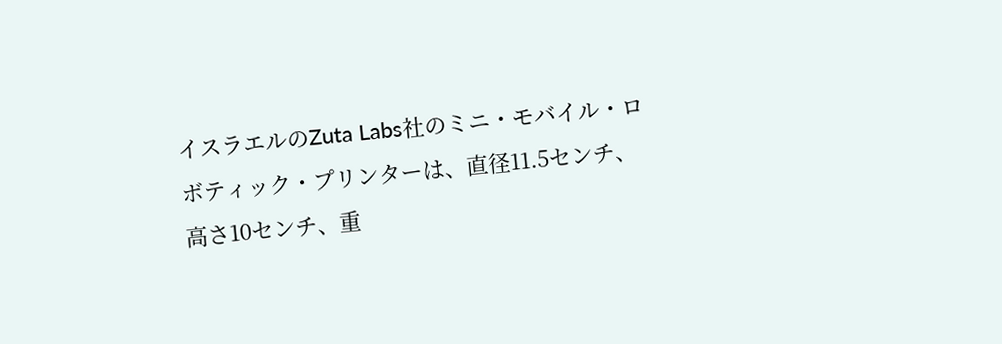イスラエルのZuta Labs社のミニ・モバイル・ロボティック・プリンターは、直径11.5センチ、高さ10センチ、重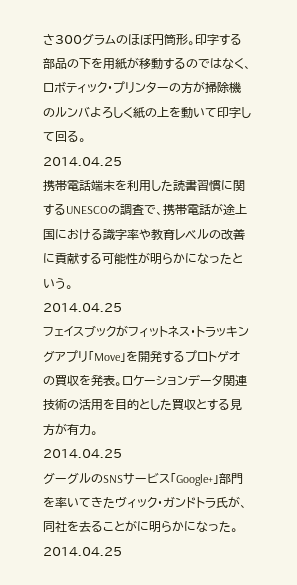さ300グラムのほぼ円筒形。印字する部品の下を用紙が移動するのではなく、ロボティック・プリンターの方が掃除機のルンバよろしく紙の上を動いて印字して回る。
2014.04.25
携帯電話端末を利用した読書習慣に関するUNESCOの調査で、携帯電話が途上国における識字率や教育レベルの改善に貢献する可能性が明らかになったという。
2014.04.25
フェイスブックがフィットネス・トラッキングアプリ「Move」を開発するプロトゲオの買収を発表。ロケーションデータ関連技術の活用を目的とした買収とする見方が有力。
2014.04.25
グーグルのSNSサービス「Google+」部門を率いてきたヴィック・ガンドトラ氏が、同社を去ることがに明らかになった。
2014.04.25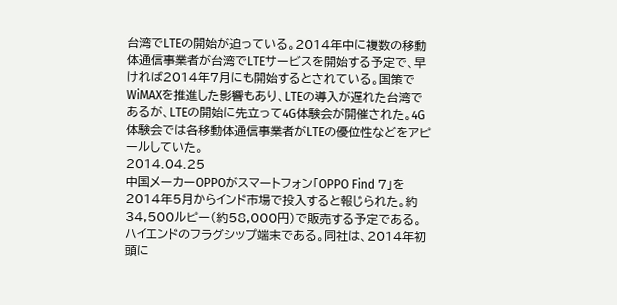台湾でLTEの開始が迫っている。2014年中に複数の移動体通信事業者が台湾でLTEサービスを開始する予定で、早ければ2014年7月にも開始するとされている。国策でWiMAXを推進した影響もあり、LTEの導入が遅れた台湾であるが、LTEの開始に先立って4G体験会が開催された。4G体験会では各移動体通信事業者がLTEの優位性などをアピールしていた。
2014.04.25
中国メーカーOPPOがスマートフォン「OPPO Find 7」を2014年5月からインド市場で投入すると報じられた。約34,500ルピー(約58,000円)で販売する予定である。ハイエンドのフラグシップ端末である。同社は、2014年初頭に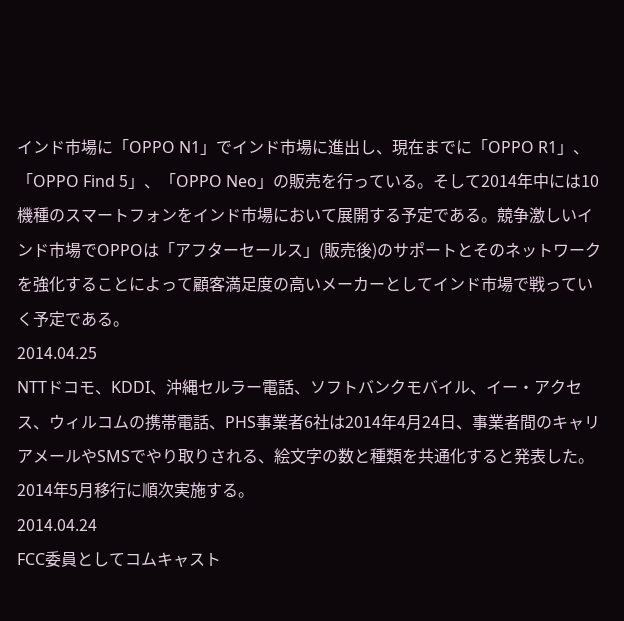インド市場に「OPPO N1」でインド市場に進出し、現在までに「OPPO R1」、「OPPO Find 5」、「OPPO Neo」の販売を行っている。そして2014年中には10機種のスマートフォンをインド市場において展開する予定である。競争激しいインド市場でOPPOは「アフターセールス」(販売後)のサポートとそのネットワークを強化することによって顧客満足度の高いメーカーとしてインド市場で戦っていく予定である。
2014.04.25
NTTドコモ、KDDI、沖縄セルラー電話、ソフトバンクモバイル、イー・アクセス、ウィルコムの携帯電話、PHS事業者6社は2014年4月24日、事業者間のキャリアメールやSMSでやり取りされる、絵文字の数と種類を共通化すると発表した。2014年5月移行に順次実施する。
2014.04.24
FCC委員としてコムキャスト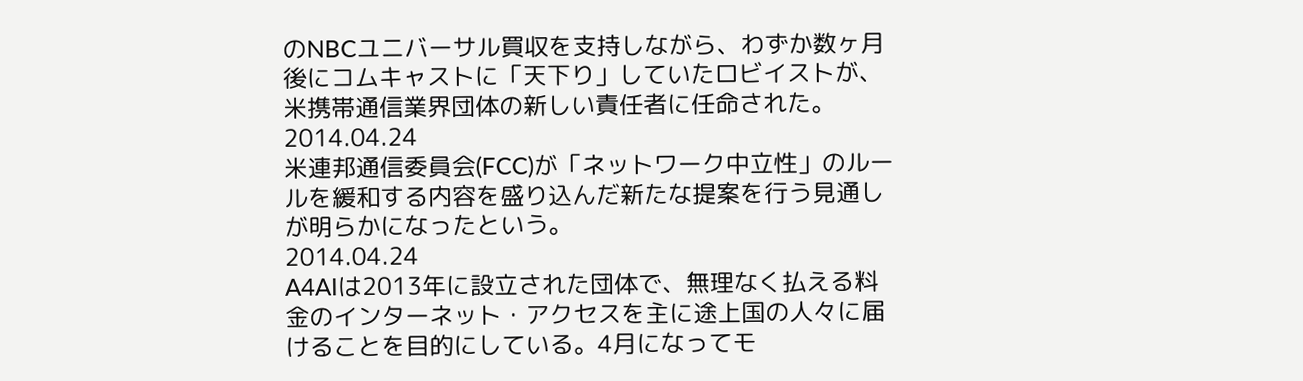のNBCユニバーサル買収を支持しながら、わずか数ヶ月後にコムキャストに「天下り」していたロビイストが、米携帯通信業界団体の新しい責任者に任命された。
2014.04.24
米連邦通信委員会(FCC)が「ネットワーク中立性」のルールを緩和する内容を盛り込んだ新たな提案を行う見通しが明らかになったという。
2014.04.24
A4AIは2013年に設立された団体で、無理なく払える料金のインターネット・アクセスを主に途上国の人々に届けることを目的にしている。4月になってモ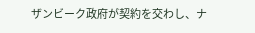ザンビーク政府が契約を交わし、ナ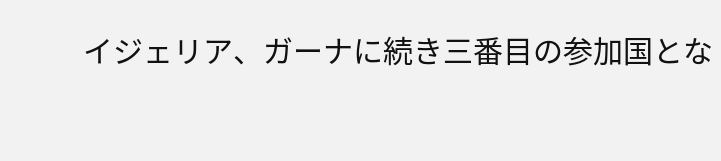イジェリア、ガーナに続き三番目の参加国とな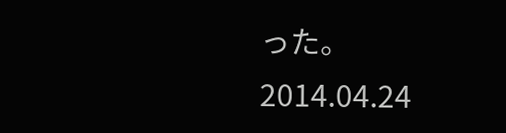った。
2014.04.24